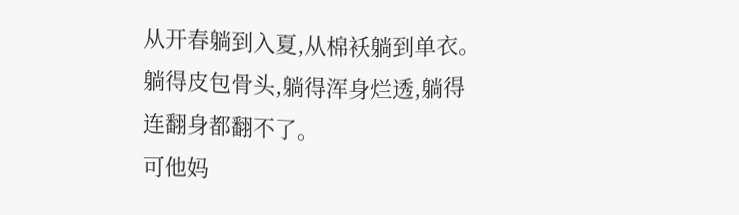从开春躺到入夏,从棉袄躺到单衣。
躺得皮包骨头,躺得浑身烂透,躺得连翻身都翻不了。
可他妈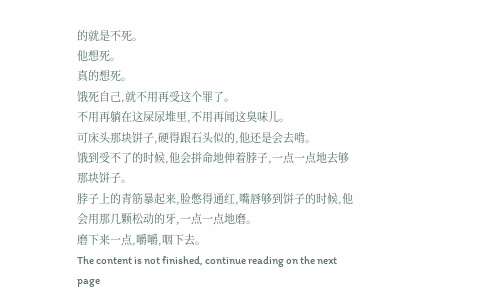的就是不死。
他想死。
真的想死。
饿死自己,就不用再受这个罪了。
不用再躺在这屎尿堆里,不用再闻这臭味儿。
可床头那块饼子,硬得跟石头似的,他还是会去啃。
饿到受不了的时候,他会拼命地伸着脖子,一点一点地去够那块饼子。
脖子上的青筋暴起来,脸憋得通红,嘴唇够到饼子的时候,他会用那几颗松动的牙,一点一点地磨。
磨下来一点,嚼嚼,咽下去。
The content is not finished, continue reading on the next page